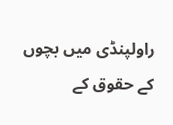راولپنڈی میں بچوں کے حقوق کے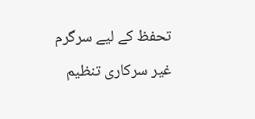تحفظ کے لیے سرگرم غیر سرکاری تنظیم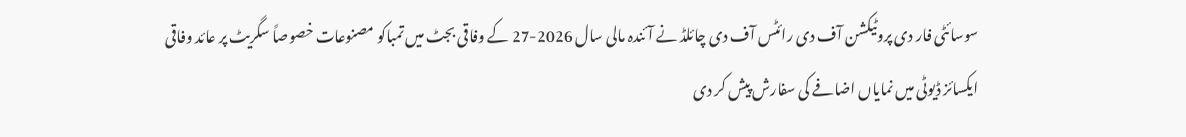سوسائٹی فار دی پروٹیکشن آف دی رائٹس آف دی چائلڈ نے آئندہ مالی سال 2026-27 کے وفاقی بجٹ میں تمباکو مصنوعات خصوصاً سگریٹ پر عائد وفاقی ایکسائز ڈیوٹی میں نمایاں اضافے کی سفارش پیش کر دی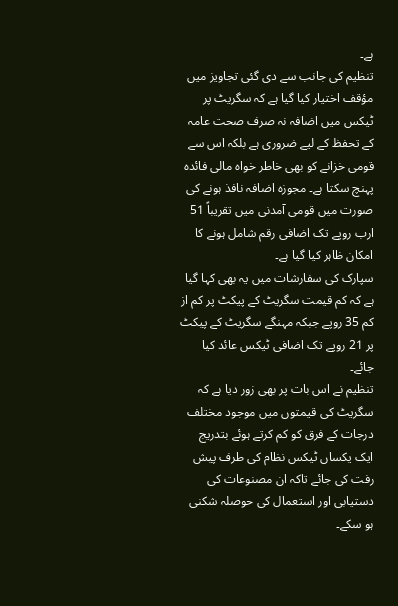ہے۔
تنظیم کی جانب سے دی گئی تجاویز میں مؤقف اختیار کیا گیا ہے کہ سگریٹ پر ٹیکس میں اضافہ نہ صرف صحت عامہ کے تحفظ کے لیے ضروری ہے بلکہ اس سے قومی خزانے کو بھی خاطر خواہ مالی فائدہ پہنچ سکتا ہے۔ مجوزہ اضافہ نافذ ہونے کی صورت میں قومی آمدنی میں تقریباً 51 ارب روپے تک اضافی رقم شامل ہونے کا امکان ظاہر کیا گیا ہے۔
سپارک کی سفارشات میں یہ بھی کہا گیا ہے کہ کم قیمت سگریٹ کے پیکٹ پر کم از کم 35 روپے جبکہ مہنگے سگریٹ کے پیکٹ پر 21 روپے تک اضافی ٹیکس عائد کیا جائے۔
تنظیم نے اس بات پر بھی زور دیا ہے کہ سگریٹ کی قیمتوں میں موجود مختلف درجات کے فرق کو کم کرتے ہوئے بتدریج ایک یکساں ٹیکس نظام کی طرف پیش رفت کی جائے تاکہ ان مصنوعات کی دستیابی اور استعمال کی حوصلہ شکنی ہو سکے۔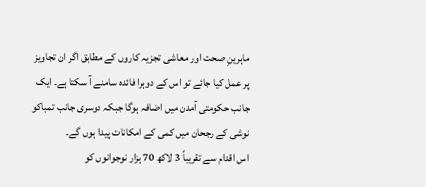ماہرینِ صحت اور معاشی تجزیہ کاروں کے مطابق اگر ان تجاویز پر عمل کیا جائے تو اس کے دوہرا فائدہ سامنے آ سکتا ہے۔ ایک جانب حکومتی آمدن میں اضافہ ہوگا جبکہ دوسری جانب تمباکو نوشی کے رجحان میں کمی کے امکانات پیدا ہوں گے۔
اس اقدام سے تقریباً 3 لاکھ 70 ہزار نوجوانوں کو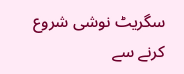سگریٹ نوشی شروع کرنے سے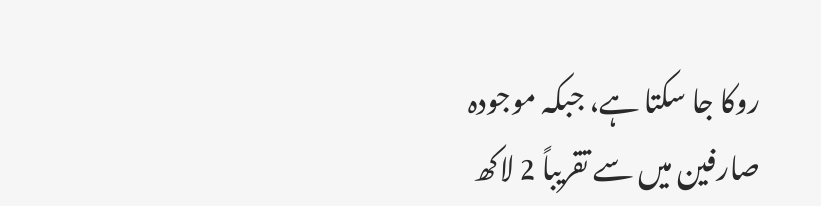روکا جا سکتا ہے، جبکہ موجودہ صارفین میں سے تقریباً 2 لاکھ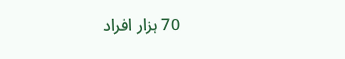70 ہزار افراد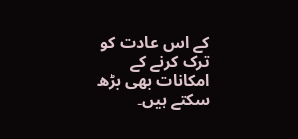کے اس عادت کو ترک کرنے کے امکانات بھی بڑھ سکتے ہیں۔